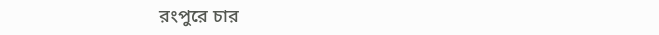রংপুরে চার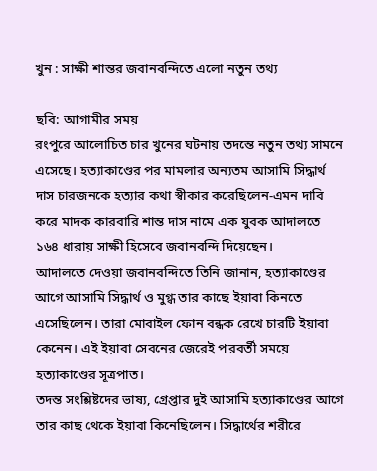খুন : সাক্ষী শান্তর জবানবন্দিতে এলো নতুন তথ্য

ছবি: আগামীর সময়
রংপুরে আলোচিত চার খুনের ঘটনায় তদন্তে নতুন তথ্য সামনে এসেছে। হত্যাকাণ্ডের পর মামলার অন্যতম আসামি সিদ্ধার্থ দাস চারজনকে হত্যার কথা স্বীকার করেছিলেন-এমন দাবি করে মাদক কারবারি শান্ত দাস নামে এক যুবক আদালতে ১৬৪ ধারায় সাক্ষী হিসেবে জবানবন্দি দিয়েছেন।
আদালতে দেওয়া জবানবন্দিতে তিনি জানান, হত্যাকাণ্ডের আগে আসামি সিদ্ধার্থ ও মুগ্ধ তার কাছে ইয়াবা কিনতে এসেছিলেন। তারা মোবাইল ফোন বন্ধক রেখে চারটি ইয়াবা কেনেন। এই ইয়াবা সেবনের জেরেই পরবর্তী সময়ে হত্যাকাণ্ডের সূত্রপাত।
তদন্ত সংশ্লিষ্টদের ভাষ্য, গ্রেপ্তার দুই আসামি হত্যাকাণ্ডের আগে তার কাছ থেকে ইয়াবা কিনেছিলেন। সিদ্ধার্থের শরীরে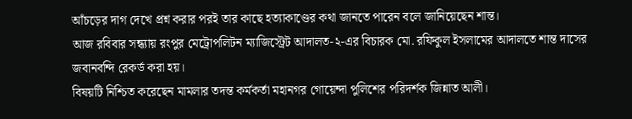আঁচড়ের দাগ দেখে প্রশ্ন করার পরই তার কাছে হত্যাকাণ্ডের কথা জানতে পারেন বলে জানিয়েছেন শান্ত।
আজ রবিবার সন্ধ্যায় রংপুর মেট্রোপলিটন ম্যাজিস্ট্রেট আদালত-২-এর বিচারক মো. রফিকুল ইসলামের আদালতে শান্ত দাসের জবানবন্দি রেকর্ড করা হয়।
বিষয়টি নিশ্চিত করেছেন মামলার তদন্ত কর্মকর্তা মহানগর গোয়েন্দা পুলিশের পরিদর্শক জিন্নাত আলী।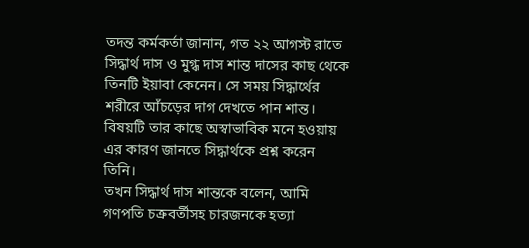তদন্ত কর্মকর্তা জানান, গত ২২ আগস্ট রাতে সিদ্ধার্থ দাস ও মুগ্ধ দাস শান্ত দাসের কাছ থেকে তিনটি ইয়াবা কেনেন। সে সময় সিদ্ধার্থের শরীরে আঁচড়ের দাগ দেখতে পান শান্ত। বিষয়টি তার কাছে অস্বাভাবিক মনে হওয়ায় এর কারণ জানতে সিদ্ধার্থকে প্রশ্ন করেন তিনি।
তখন সিদ্ধার্থ দাস শান্তকে বলেন, আমি গণপতি চক্রবর্তীসহ চারজনকে হত্যা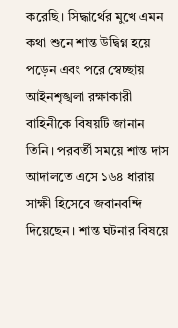করেছি। সিদ্ধার্থের মুখে এমন কথা শুনে শান্ত উদ্বিগ্ন হয়ে পড়েন এবং পরে স্বেচ্ছায় আইনশৃঙ্খলা রক্ষাকারী বাহিনীকে বিষয়টি জানান তিনি। পরবর্তী সময়ে শান্ত দাস আদালতে এসে ১৬৪ ধারায় সাক্ষী হিসেবে জবানবন্দি দিয়েছেন। শান্ত ঘটনার বিষয়ে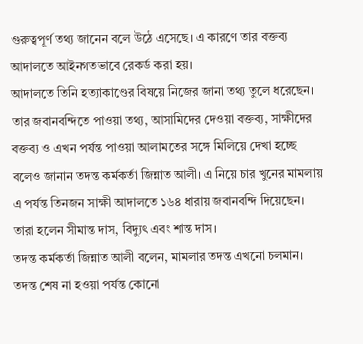গুরুত্বপূর্ণ তথ্য জানেন বলে উঠে এসেছে। এ কারণে তার বক্তব্য আদালতে আইনগতভাবে রেকর্ড করা হয়।
আদালতে তিনি হত্যাকাণ্ডের বিষয়ে নিজের জানা তথ্য তুলে ধরেছেন। তার জবানবন্দিতে পাওয়া তথ্য, আসামিদের দেওয়া বক্তব্য, সাক্ষীদের বক্তব্য ও এখন পর্যন্ত পাওয়া আলামতের সঙ্গে মিলিয়ে দেখা হচ্ছে বলেও জানান তদন্ত কর্মকর্তা জিন্নাত আলী। এ নিয়ে চার খুনের মামলায় এ পর্যন্ত তিনজন সাক্ষী আদালতে ১৬৪ ধারায় জবানবন্দি দিয়েছেন। তারা হলেন সীমান্ত দাস, বিদ্যুৎ এবং শান্ত দাস।
তদন্ত কর্মকর্তা জিন্নাত আলী বলেন, মামলার তদন্ত এখনো চলমান। তদন্ত শেষ না হওয়া পর্যন্ত কোনো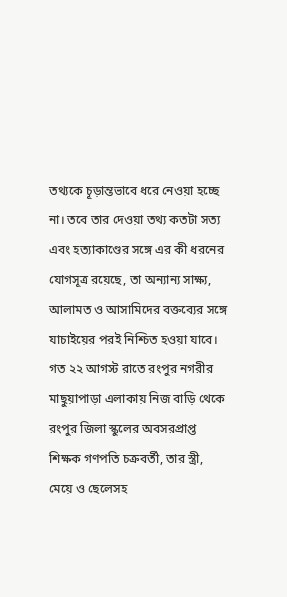তথ্যকে চূড়ান্তভাবে ধরে নেওয়া হচ্ছে না। তবে তার দেওয়া তথ্য কতটা সত্য এবং হত্যাকাণ্ডের সঙ্গে এর কী ধরনের যোগসূত্র রয়েছে, তা অন্যান্য সাক্ষ্য, আলামত ও আসামিদের বক্তব্যের সঙ্গে যাচাইয়ের পরই নিশ্চিত হওয়া যাবে।
গত ২২ আগস্ট রাতে রংপুর নগরীর মাছুয়াপাড়া এলাকায় নিজ বাড়ি থেকে রংপুর জিলা স্কুলের অবসরপ্রাপ্ত শিক্ষক গণপতি চক্রবর্তী, তার স্ত্রী, মেয়ে ও ছেলেসহ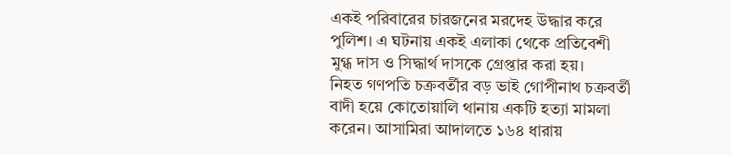একই পরিবারের চারজনের মরদেহ উদ্ধার করে পুলিশ। এ ঘটনায় একই এলাকা থেকে প্রতিবেশী মুগ্ধ দাস ও সিদ্ধার্থ দাসকে গ্রেপ্তার করা হয়।
নিহত গণপতি চক্রবর্তীর বড় ভাই গোপীনাথ চক্রবর্তী বাদী হয়ে কোতোয়ালি থানায় একটি হত্যা মামলা করেন। আসামিরা আদালতে ১৬৪ ধারায়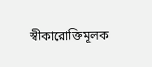স্বীকারোক্তিমূলক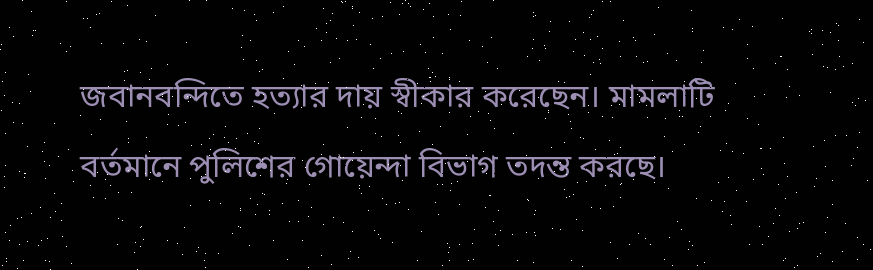জবানবন্দিতে হত্যার দায় স্বীকার করেছেন। মামলাটি বর্তমানে পুলিশের গোয়েন্দা বিভাগ তদন্ত করছে।